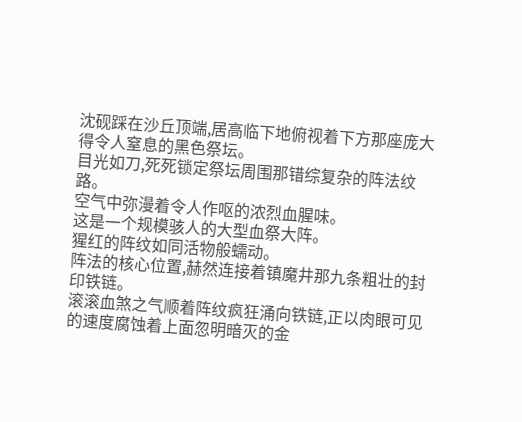沈砚踩在沙丘顶端,居高临下地俯视着下方那座庞大得令人窒息的黑色祭坛。
目光如刀,死死锁定祭坛周围那错综复杂的阵法纹路。
空气中弥漫着令人作呕的浓烈血腥味。
这是一个规模骇人的大型血祭大阵。
猩红的阵纹如同活物般蠕动。
阵法的核心位置,赫然连接着镇魔井那九条粗壮的封印铁链。
滚滚血煞之气顺着阵纹疯狂涌向铁链,正以肉眼可见的速度腐蚀着上面忽明暗灭的金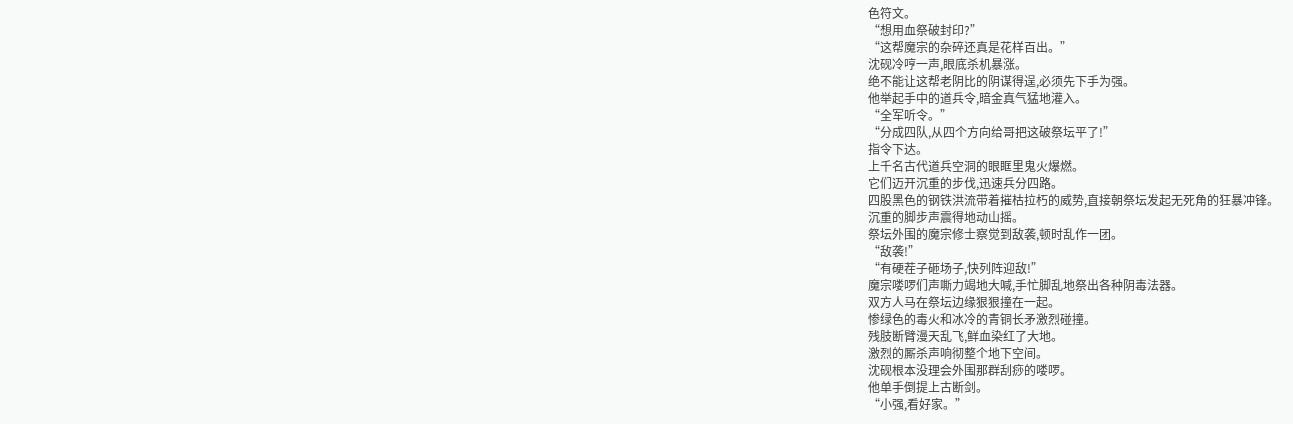色符文。
“想用血祭破封印?”
“这帮魔宗的杂碎还真是花样百出。”
沈砚冷哼一声,眼底杀机暴涨。
绝不能让这帮老阴比的阴谋得逞,必须先下手为强。
他举起手中的道兵令,暗金真气猛地灌入。
“全军听令。”
“分成四队,从四个方向给哥把这破祭坛平了!”
指令下达。
上千名古代道兵空洞的眼眶里鬼火爆燃。
它们迈开沉重的步伐,迅速兵分四路。
四股黑色的钢铁洪流带着摧枯拉朽的威势,直接朝祭坛发起无死角的狂暴冲锋。
沉重的脚步声震得地动山摇。
祭坛外围的魔宗修士察觉到敌袭,顿时乱作一团。
“敌袭!”
“有硬茬子砸场子,快列阵迎敌!”
魔宗喽啰们声嘶力竭地大喊,手忙脚乱地祭出各种阴毒法器。
双方人马在祭坛边缘狠狠撞在一起。
惨绿色的毒火和冰冷的青铜长矛激烈碰撞。
残肢断臂漫天乱飞,鲜血染红了大地。
激烈的厮杀声响彻整个地下空间。
沈砚根本没理会外围那群刮痧的喽啰。
他单手倒提上古断剑。
“小强,看好家。”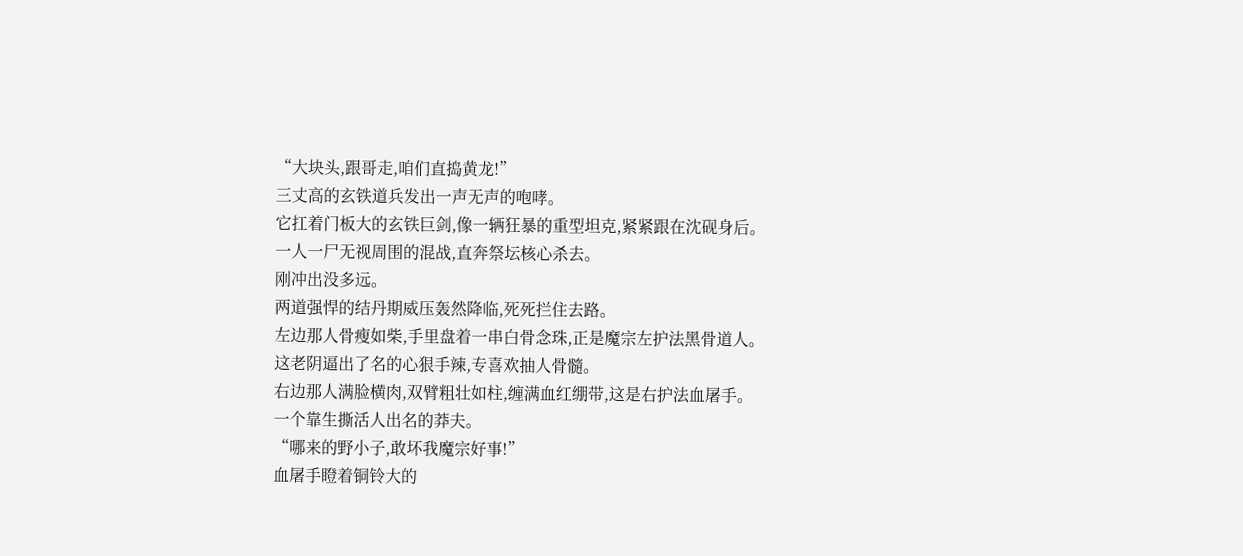“大块头,跟哥走,咱们直捣黄龙!”
三丈高的玄铁道兵发出一声无声的咆哮。
它扛着门板大的玄铁巨剑,像一辆狂暴的重型坦克,紧紧跟在沈砚身后。
一人一尸无视周围的混战,直奔祭坛核心杀去。
刚冲出没多远。
两道强悍的结丹期威压轰然降临,死死拦住去路。
左边那人骨瘦如柴,手里盘着一串白骨念珠,正是魔宗左护法黑骨道人。
这老阴逼出了名的心狠手辣,专喜欢抽人骨髓。
右边那人满脸横肉,双臂粗壮如柱,缠满血红绷带,这是右护法血屠手。
一个靠生撕活人出名的莽夫。
“哪来的野小子,敢坏我魔宗好事!”
血屠手瞪着铜铃大的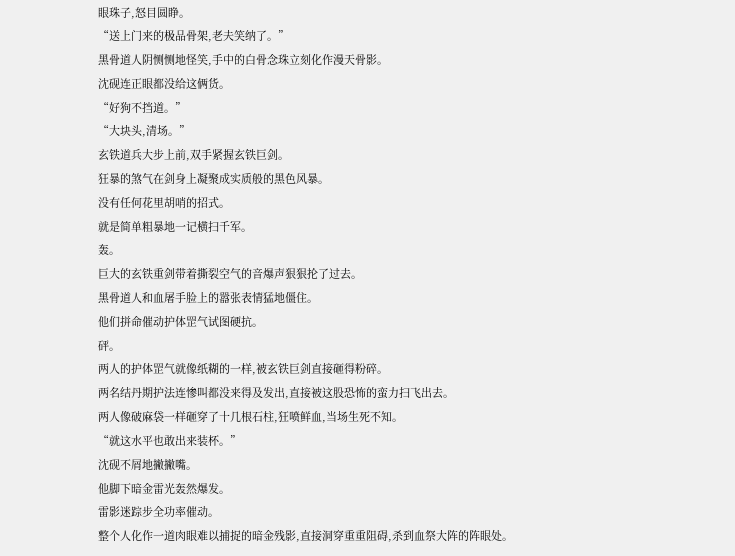眼珠子,怒目圆睁。
“送上门来的极品骨架,老夫笑纳了。”
黑骨道人阴恻恻地怪笑,手中的白骨念珠立刻化作漫天骨影。
沈砚连正眼都没给这俩货。
“好狗不挡道。”
“大块头,清场。”
玄铁道兵大步上前,双手紧握玄铁巨剑。
狂暴的煞气在剑身上凝聚成实质般的黑色风暴。
没有任何花里胡哨的招式。
就是简单粗暴地一记横扫千军。
轰。
巨大的玄铁重剑带着撕裂空气的音爆声狠狠抡了过去。
黑骨道人和血屠手脸上的嚣张表情猛地僵住。
他们拼命催动护体罡气试图硬抗。
砰。
两人的护体罡气就像纸糊的一样,被玄铁巨剑直接砸得粉碎。
两名结丹期护法连惨叫都没来得及发出,直接被这股恐怖的蛮力扫飞出去。
两人像破麻袋一样砸穿了十几根石柱,狂喷鲜血,当场生死不知。
“就这水平也敢出来装杯。”
沈砚不屑地撇撇嘴。
他脚下暗金雷光轰然爆发。
雷影迷踪步全功率催动。
整个人化作一道肉眼难以捕捉的暗金残影,直接洞穿重重阻碍,杀到血祭大阵的阵眼处。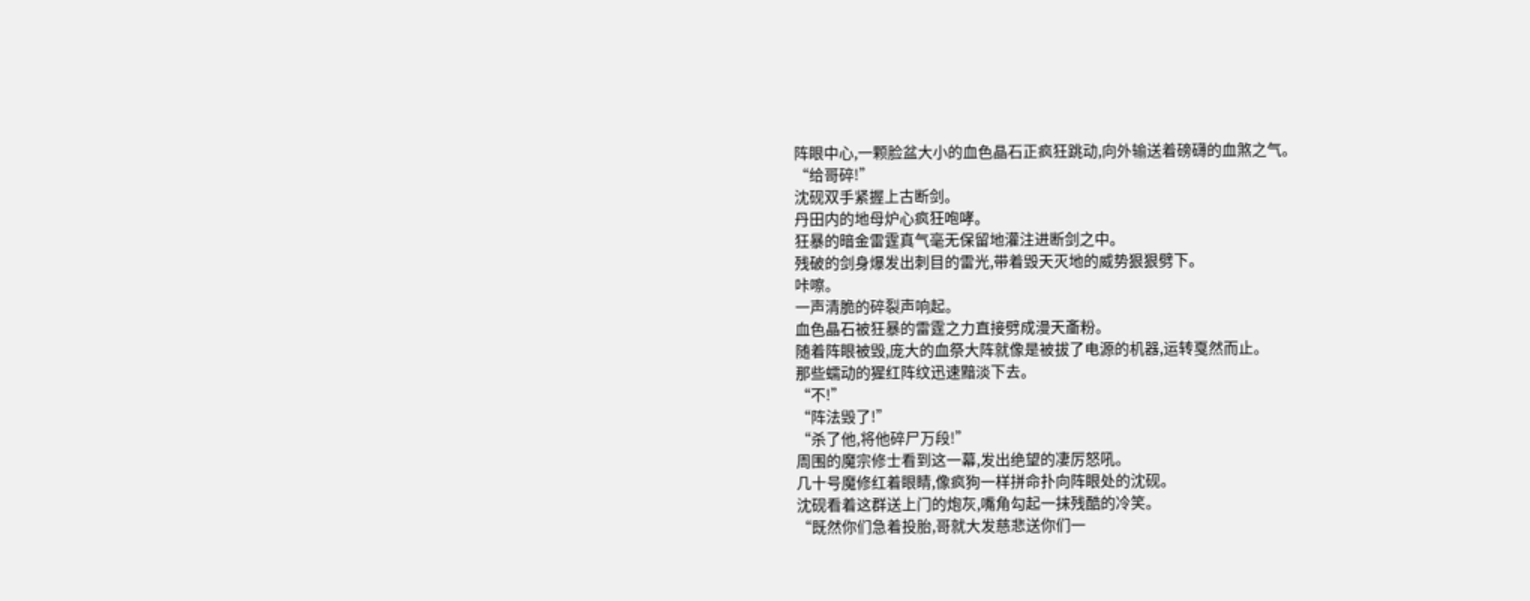阵眼中心,一颗脸盆大小的血色晶石正疯狂跳动,向外输送着磅礴的血煞之气。
“给哥碎!”
沈砚双手紧握上古断剑。
丹田内的地母炉心疯狂咆哮。
狂暴的暗金雷霆真气毫无保留地灌注进断剑之中。
残破的剑身爆发出刺目的雷光,带着毁天灭地的威势狠狠劈下。
咔嚓。
一声清脆的碎裂声响起。
血色晶石被狂暴的雷霆之力直接劈成漫天齑粉。
随着阵眼被毁,庞大的血祭大阵就像是被拔了电源的机器,运转戛然而止。
那些蠕动的猩红阵纹迅速黯淡下去。
“不!”
“阵法毁了!”
“杀了他,将他碎尸万段!”
周围的魔宗修士看到这一幕,发出绝望的凄厉怒吼。
几十号魔修红着眼睛,像疯狗一样拼命扑向阵眼处的沈砚。
沈砚看着这群送上门的炮灰,嘴角勾起一抹残酷的冷笑。
“既然你们急着投胎,哥就大发慈悲送你们一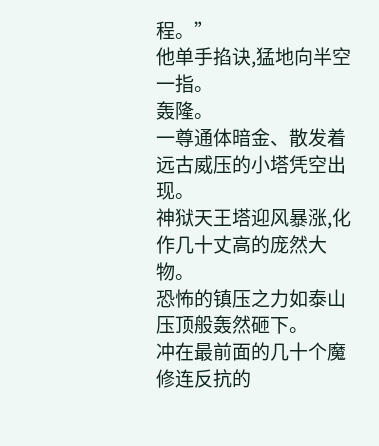程。”
他单手掐诀,猛地向半空一指。
轰隆。
一尊通体暗金、散发着远古威压的小塔凭空出现。
神狱天王塔迎风暴涨,化作几十丈高的庞然大物。
恐怖的镇压之力如泰山压顶般轰然砸下。
冲在最前面的几十个魔修连反抗的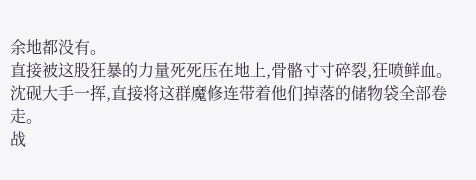余地都没有。
直接被这股狂暴的力量死死压在地上,骨骼寸寸碎裂,狂喷鲜血。
沈砚大手一挥,直接将这群魔修连带着他们掉落的储物袋全部卷走。
战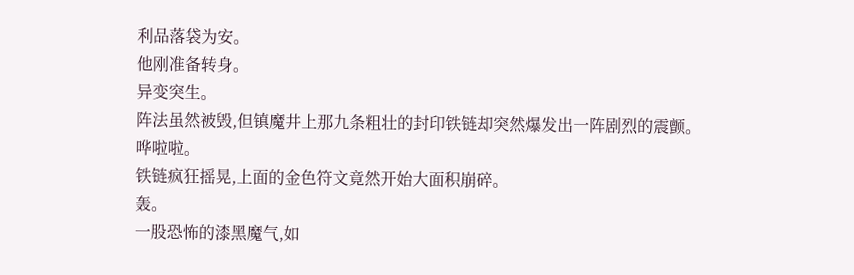利品落袋为安。
他刚准备转身。
异变突生。
阵法虽然被毁,但镇魔井上那九条粗壮的封印铁链却突然爆发出一阵剧烈的震颤。
哗啦啦。
铁链疯狂摇晃,上面的金色符文竟然开始大面积崩碎。
轰。
一股恐怖的漆黑魔气,如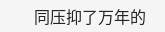同压抑了万年的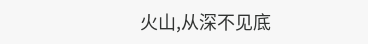火山,从深不见底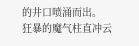的井口喷涌而出。
狂暴的魔气柱直冲云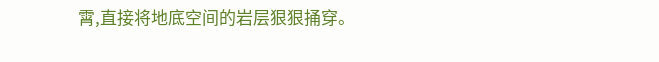霄,直接将地底空间的岩层狠狠捅穿。